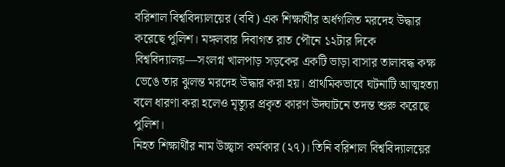বরিশাল বিশ্ববিদ্যালয়ের (ববি) এক শিক্ষার্থীর অর্ধগলিত মরদেহ উদ্ধার করেছে পুলিশ। মঙ্গলবার দিবাগত রাত পৌনে ১২টার দিকে বিশ্ববিদ্যালয়—সংলগ্ন খালপাড় সড়কের একটি ভাড়া বাসার তালাবদ্ধ কক্ষ ভেঙে তার ঝুলন্ত মরদেহ উদ্ধার করা হয়। প্রাথমিকভাবে ঘটনাটি আত্মহত্যা বলে ধারণা করা হলেও মৃত্যুর প্রকৃত কারণ উদ্ঘাটনে তদন্ত শুরু করেছে পুলিশ।
নিহত শিক্ষার্থীর নাম উচ্ছ্বাস কর্মকার (২৭)। তিনি বরিশাল বিশ্ববিদ্যালয়ের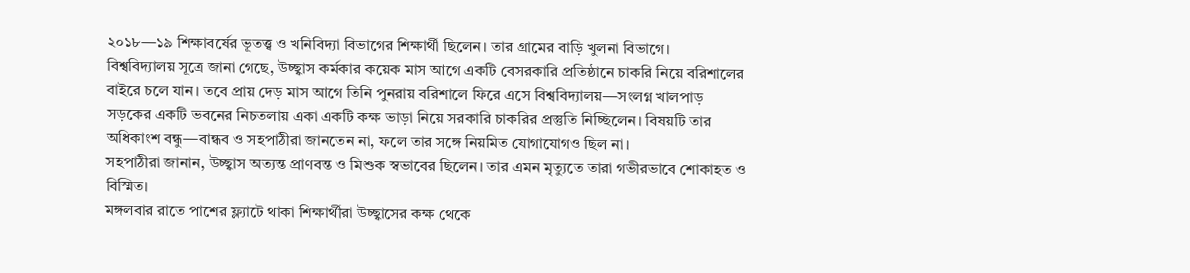২০১৮—১৯ শিক্ষাবর্ষের ভূতত্ত্ব ও খনিবিদ্যা বিভাগের শিক্ষার্থী ছিলেন। তার গ্রামের বাড়ি খুলনা বিভাগে।
বিশ্ববিদ্যালয় সূত্রে জানা গেছে, উচ্ছ্বাস কর্মকার কয়েক মাস আগে একটি বেসরকারি প্রতিষ্ঠানে চাকরি নিয়ে বরিশালের বাইরে চলে যান। তবে প্রায় দেড় মাস আগে তিনি পুনরায় বরিশালে ফিরে এসে বিশ্ববিদ্যালয়—সংলগ্ন খালপাড় সড়কের একটি ভবনের নিচতলায় একা একটি কক্ষ ভাড়া নিয়ে সরকারি চাকরির প্রস্তুতি নিচ্ছিলেন। বিষয়টি তার অধিকাংশ বন্ধু—বান্ধব ও সহপাঠীরা জানতেন না, ফলে তার সঙ্গে নিয়মিত যোগাযোগও ছিল না।
সহপাঠীরা জানান, উচ্ছ্বাস অত্যন্ত প্রাণবন্ত ও মিশুক স্বভাবের ছিলেন। তার এমন মৃত্যুতে তারা গভীরভাবে শোকাহত ও বিস্মিত।
মঙ্গলবার রাতে পাশের ফ্ল্যাটে থাকা শিক্ষার্থীরা উচ্ছ্বাসের কক্ষ থেকে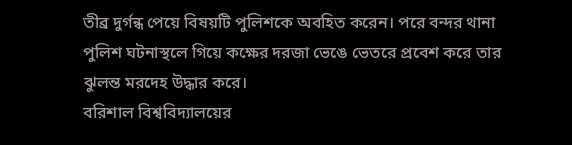তীব্র দুর্গন্ধ পেয়ে বিষয়টি পুলিশকে অবহিত করেন। পরে বন্দর থানা পুলিশ ঘটনাস্থলে গিয়ে কক্ষের দরজা ভেঙে ভেতরে প্রবেশ করে তার ঝুলন্ত মরদেহ উদ্ধার করে।
বরিশাল বিশ্ববিদ্যালয়ের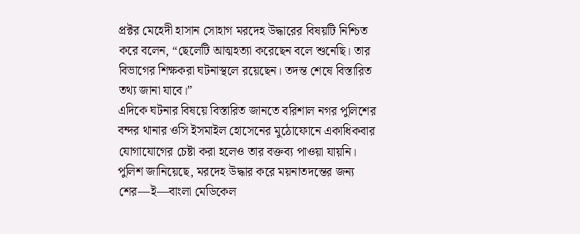প্রক্টর মেহেদী হাসান সোহাগ মরদেহ উদ্ধারের বিষয়টি নিশ্চিত করে বলেন, “ছেলেটি আত্মহত্যা করেছেন বলে শুনেছি। তার বিভাগের শিক্ষকরা ঘটনাস্থলে রয়েছেন। তদন্ত শেষে বিস্তারিত তথ্য জানা যাবে।”
এদিকে ঘটনার বিষয়ে বিস্তারিত জানতে বরিশাল নগর পুলিশের বন্দর থানার ওসি ইসমাইল হোসেনের মুঠোফোনে একাধিকবার যোগাযোগের চেষ্টা করা হলেও তার বক্তব্য পাওয়া যায়নি।
পুলিশ জানিয়েছে, মরদেহ উদ্ধার করে ময়নাতদন্তের জন্য শের—ই—বাংলা মেডিকেল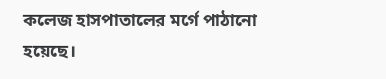কলেজ হাসপাতালের মর্গে পাঠানো হয়েছে।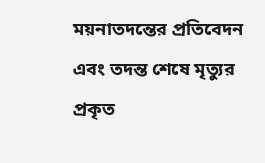ময়নাতদন্তের প্রতিবেদন এবং তদন্ত শেষে মৃত্যুর প্রকৃত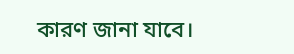কারণ জানা যাবে।